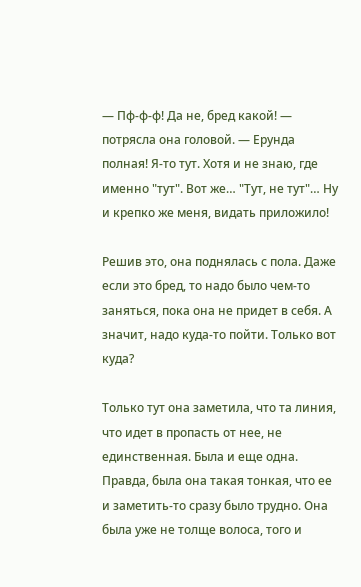— Пф-ф-ф! Да не, бред какой! — потрясла она головой. — Ерунда полная! Я-то тут. Хотя и не знаю, где именно "тут". Вот же… "Тут, не тут"… Ну и крепко же меня, видать приложило!

Решив это, она поднялась с пола. Даже если это бред, то надо было чем-то заняться, пока она не придет в себя. А значит, надо куда-то пойти. Только вот куда?

Только тут она заметила, что та линия, что идет в пропасть от нее, не единственная. Была и еще одна. Правда, была она такая тонкая, что ее и заметить-то сразу было трудно. Она была уже не толще волоса, того и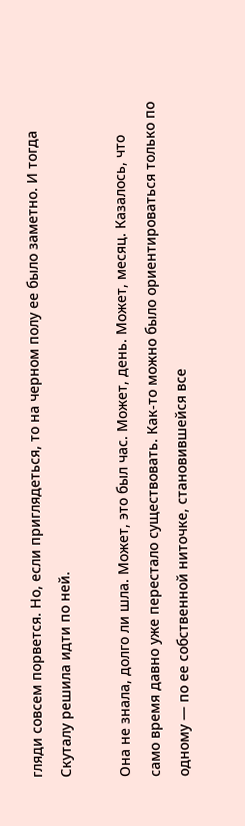гляди совсем порвется. Но, если приглядеться, то на черном полу ее было заметно. И тогда Скуталу решила идти по ней.

Она не знала, долго ли шла. Может, это был час. Может, день. Может, месяц. Казалось, что само время давно уже перестало существовать. Как-то можно было ориентироваться только по одному — по ее собственной ниточке, становившейся все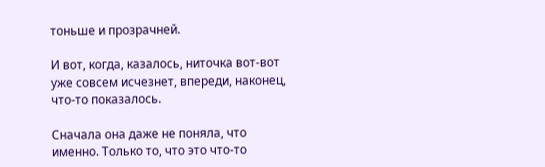тоньше и прозрачней.

И вот, когда, казалось, ниточка вот-вот уже совсем исчезнет, впереди, наконец, что-то показалось.

Сначала она даже не поняла, что именно. Только то, что это что-то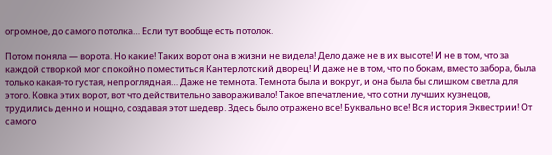огромное, до самого потолка… Если тут вообще есть потолок.

Потом поняла — ворота. Но какие! Таких ворот она в жизни не видела! Дело даже не в их высоте! И не в том, что за каждой створкой мог спокойно поместиться Кантерлотский дворец! И даже не в том, что по бокам, вместо забора, была только какая-то густая, непроглядная… Даже не темнота. Темнота была и вокруг, и она была бы слишком светла для этого. Ковка этих ворот, вот что действительно завораживало! Такое впечатление, что сотни лучших кузнецов, трудились денно и нощно, создавая этот шедевр. Здесь было отражено все! Буквально все! Вся история Эквестрии! От самого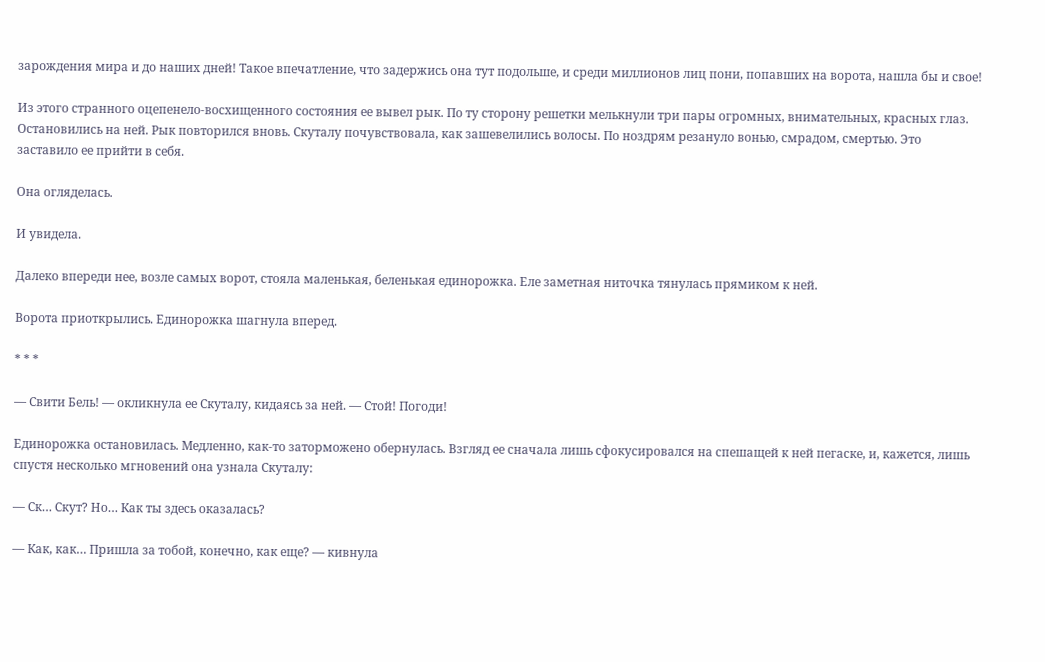зарождения мира и до наших дней! Такое впечатление, что задержись она тут подольше, и среди миллионов лиц пони, попавших на ворота, нашла бы и свое!

Из этого странного оцепенело-восхищенного состояния ее вывел рык. По ту сторону решетки мелькнули три пары огромных, внимательных, красных глаз. Остановились на ней. Рык повторился вновь. Скуталу почувствовала, как зашевелились волосы. По ноздрям резануло вонью, смрадом, смертью. Это заставило ее прийти в себя.

Она огляделась.

И увидела.

Далеко впереди нее, возле самых ворот, стояла маленькая, беленькая единорожка. Еле заметная ниточка тянулась прямиком к ней.

Ворота приоткрылись. Единорожка шагнула вперед.

* * *

— Свити Бель! — окликнула ее Скуталу, кидаясь за ней. — Стой! Погоди!

Единорожка остановилась. Медленно, как-то заторможено обернулась. Взгляд ее сначала лишь сфокусировался на спешащей к ней пегаске, и, кажется, лишь спустя несколько мгновений она узнала Скуталу:

— Ск… Скут? Но… Как ты здесь оказалась?

— Как, как… Пришла за тобой, конечно, как еще? — кивнула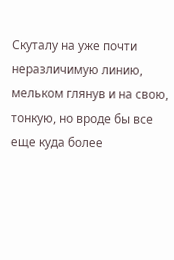Скуталу на уже почти неразличимую линию, мельком глянув и на свою, тонкую, но вроде бы все еще куда более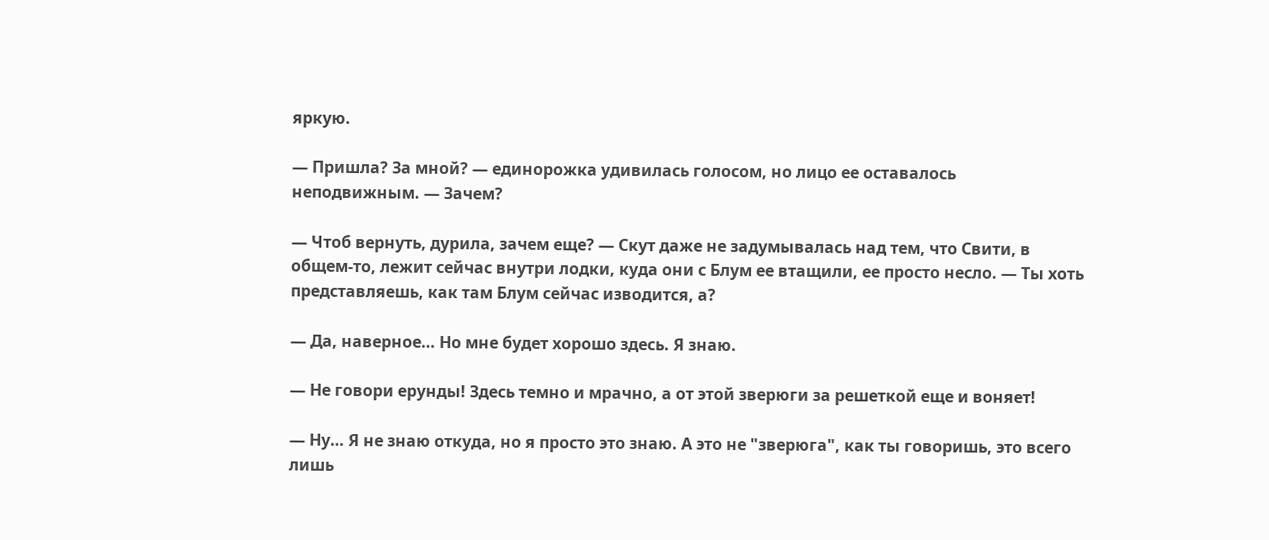яркую.

— Пришла? За мной? — единорожка удивилась голосом, но лицо ее оставалось неподвижным. — Зачем?

— Чтоб вернуть, дурила, зачем еще? — Скут даже не задумывалась над тем, что Свити, в общем-то, лежит сейчас внутри лодки, куда они с Блум ее втащили, ее просто несло. — Ты хоть представляешь, как там Блум сейчас изводится, а?

— Да, наверное… Но мне будет хорошо здесь. Я знаю.

— Не говори ерунды! Здесь темно и мрачно, а от этой зверюги за решеткой еще и воняет!

— Ну… Я не знаю откуда, но я просто это знаю. А это не "зверюга", как ты говоришь, это всего лишь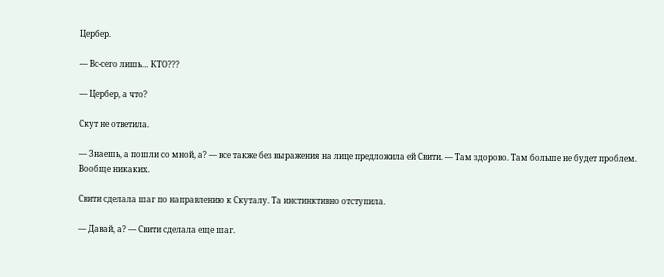Цербер.

— Вс-сего лишь… КТО???

— Цербер, а что?

Скут не ответила.

— Знаешь, а пошли со мной, а? — все также без выражения на лице предложила ей Свити. — Там здорово. Там больше не будет проблем. Вообще никаких.

Свити сделала шаг по направлению к Скуталу. Та инстинктивно отступила.

— Давай, а? — Свити сделала еще шаг.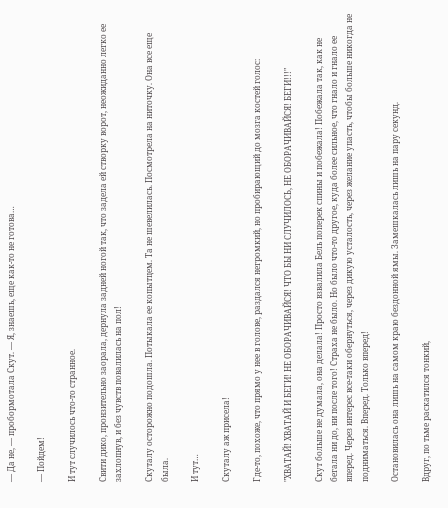— Да не, — пробормотала Скут. — Я, знаешь, еще как-то не готова…

— Пойдем!

И тут случилось что-то странное.

Свити дико, пронзительно заорала, дернула задней ногой так, что задела ей створку ворот, неожиданно легко ее захлопнув, и без чувств повалилась на пол!

Скуталу осторожно подошла. Потыкала ее копытцем. Та не шевелилась. Посмотрела на ниточку. Она все еще была.

И тут…

Скуталу аж присела!

Где-то, похоже, что прямо у нее в голове, раздался негромкий, но пробирающий до мозга костей голос:

"ХВАТАЙ! ХВАТАЙ И БЕГИ! НЕ ОБОРАЧИВАЙСЯ! ЧТО БЫ НИ СЛУЧИЛОСЬ, НЕ ОБОРАЧИВАЙСЯ! БЕГИ!!!"

Скут больше не думала, она делала! Просто взвалила Бель поперек спины и побежала! Побежала так, как не бегала ни до, ни после того! Страха не было. Но было что-то другое, куда более сильное, что гнало и гнало ее вперед. Через интерес все-таки обернуться, через дикую усталость, через желание упасть, чтобы больше никогда не подниматься. Вперед. Только вперед!

Остановилась она лишь на самом краю бездонной ямы. Замешкалась лишь на пару секунд.

Вдруг, по тьме раскатился тонкий,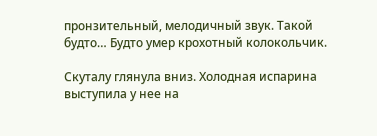пронзительный, мелодичный звук. Такой будто… Будто умер крохотный колокольчик.

Скуталу глянула вниз. Холодная испарина выступила у нее на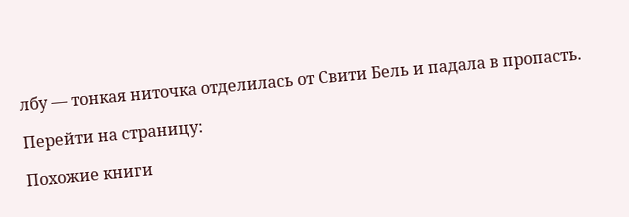лбу — тонкая ниточка отделилась от Свити Бель и падала в пропасть.

Перейти на страницу:

Похожие книги